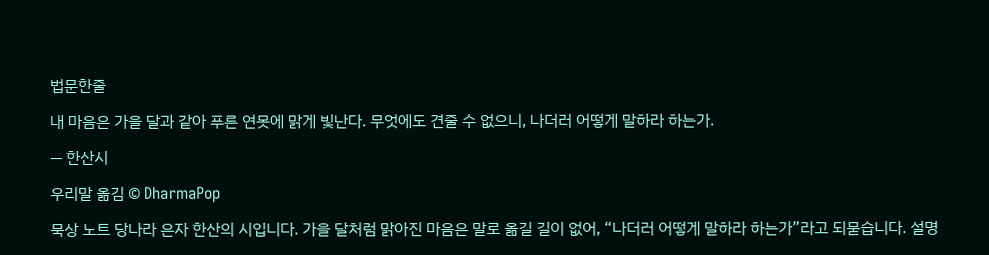법문한줄

내 마음은 가을 달과 같아 푸른 연못에 맑게 빛난다. 무엇에도 견줄 수 없으니, 나더러 어떻게 말하라 하는가.

— 한산시

우리말 옮김 © DharmaPop

묵상 노트 당나라 은자 한산의 시입니다. 가을 달처럼 맑아진 마음은 말로 옮길 길이 없어, “나더러 어떻게 말하라 하는가”라고 되묻습니다. 설명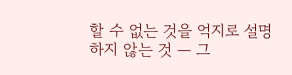할 수 없는 것을 억지로 설명하지 않는 것 — 그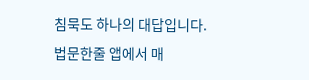침묵도 하나의 대답입니다.
법문한줄 앱에서 매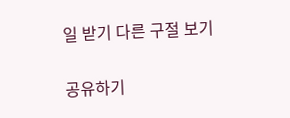일 받기 다른 구절 보기

공유하기